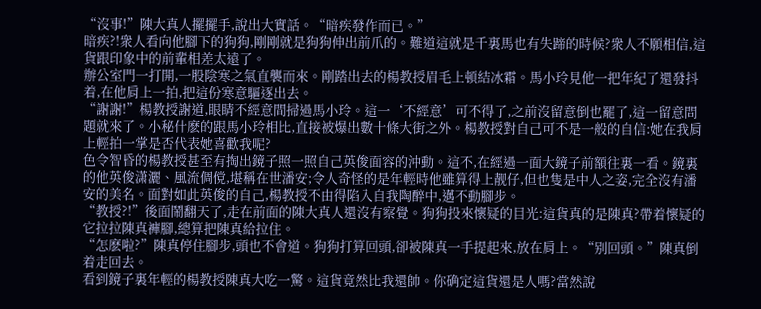“沒事!”陳大真人擺擺手,說出大實話。“暗疾發作而已。”
暗疾?!衆人看向他腳下的狗狗,剛剛就是狗狗伸出前爪的。難道這就是千裏馬也有失蹄的時候?衆人不願相信,這貨跟印象中的前輩相差太遠了。
辦公室門一打開,一股陰寒之氣直襲而來。剛踏出去的楊教授眉毛上頓結冰霜。馬小玲見他一把年紀了還發抖着,在他肩上一拍,把這份寒意驅逐出去。
“謝謝!”楊教授謝道,眼睛不經意間掃過馬小玲。這一‘不經意’可不得了,之前沒留意倒也罷了,這一留意問題就來了。小秘什麽的跟馬小玲相比,直接被爆出數十條大街之外。楊教授對自己可不是一般的自信:她在我肩上輕拍一掌是否代表她喜歡我呢?
色令智昏的楊教授甚至有掏出鏡子照一照自己英俊面容的沖動。這不,在經過一面大鏡子前額往裏一看。鏡裏的他英俊潇灑、風流倜傥,堪稱在世潘安;令人奇怪的是年輕時他雖算得上靓仔,但也隻是中人之姿,完全沒有潘安的美名。面對如此英俊的自己,楊教授不由得陷入自我陶醉中,邁不動腳步。
“教授?!”後面鬧翻天了,走在前面的陳大真人還沒有察覺。狗狗投來懷疑的目光:這貨真的是陳真?帶着懷疑的它拉拉陳真褲腳,總算把陳真給拉住。
“怎麽啦?”陳真停住腳步,頭也不會道。狗狗打算回頭,卻被陳真一手提起來,放在肩上。“别回頭。”陳真倒着走回去。
看到鏡子裏年輕的楊教授陳真大吃一驚。這貨竟然比我還帥。你确定這貨還是人嗎?當然說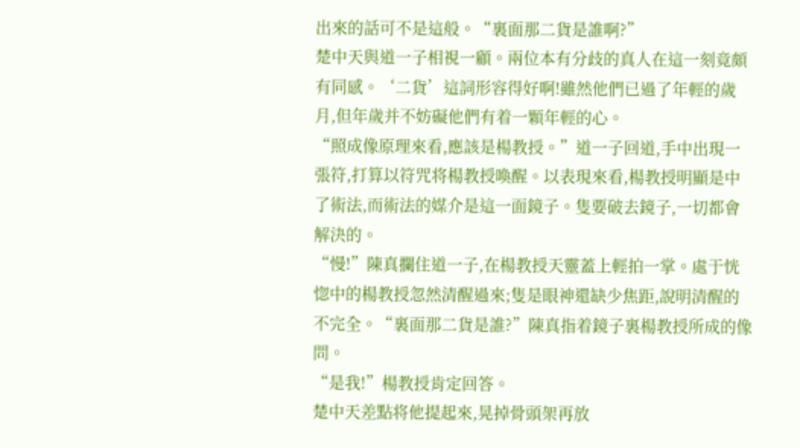出來的話可不是這般。“裏面那二貨是誰啊?”
楚中天與道一子相視一顧。兩位本有分歧的真人在這一刻竟頗有同感。‘二貨’這詞形容得好啊!雖然他們已過了年輕的歲月,但年歲并不妨礙他們有着一顆年輕的心。
“照成像原理來看,應該是楊教授。”道一子回道,手中出現一張符,打算以符咒将楊教授喚醒。以表現來看,楊教授明顯是中了術法,而術法的媒介是這一面鏡子。隻要破去鏡子,一切都會解決的。
“慢!”陳真攔住道一子,在楊教授天靈蓋上輕拍一掌。處于恍惚中的楊教授忽然清醒過來;隻是眼神還缺少焦距,說明清醒的不完全。“裏面那二貨是誰?”陳真指着鏡子裏楊教授所成的像問。
“是我!”楊教授肯定回答。
楚中天差點将他提起來,晃掉骨頭架再放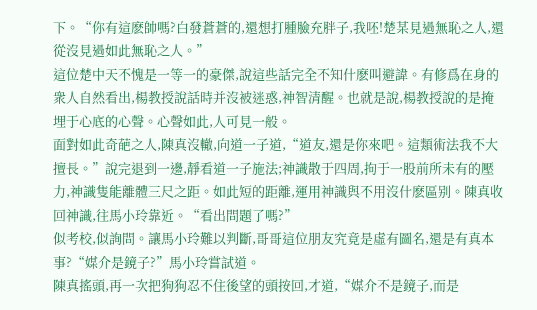下。“你有這麽帥嗎?白發蒼蒼的,還想打腫臉充胖子,我呸!楚某見過無恥之人,還從沒見過如此無恥之人。”
這位楚中天不愧是一等一的豪傑,說這些話完全不知什麽叫避諱。有修爲在身的衆人自然看出,楊教授說話時并沒被迷惑,神智清醒。也就是說,楊教授說的是掩埋于心底的心聲。心聲如此,人可見一般。
面對如此奇葩之人,陳真沒轍,向道一子道,“道友,還是你來吧。這類術法我不大擅長。”說完退到一邊,靜看道一子施法;神識散于四周,拘于一股前所未有的壓力,神識隻能離體三尺之距。如此短的距離,運用神識與不用沒什麽區别。陳真收回神識,往馬小玲靠近。“看出問題了嗎?”
似考校,似詢問。讓馬小玲難以判斷,哥哥這位朋友究竟是虛有圖名,還是有真本事?“媒介是鏡子?”馬小玲嘗試道。
陳真搖頭,再一次把狗狗忍不住後望的頭按回,才道,“媒介不是鏡子,而是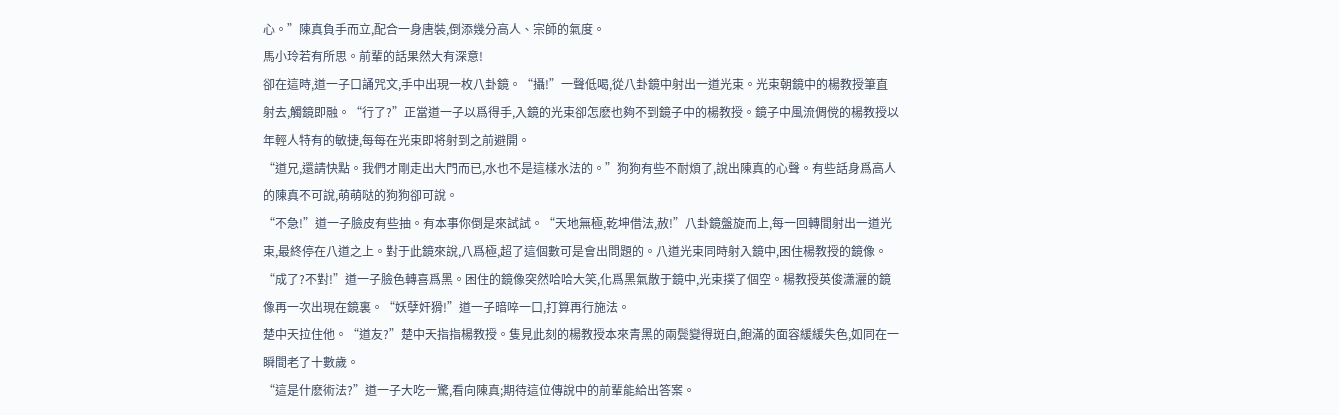心。”陳真負手而立,配合一身唐裝,倒添幾分高人、宗師的氣度。
馬小玲若有所思。前輩的話果然大有深意!
卻在這時,道一子口誦咒文,手中出現一枚八卦鏡。“攝!”一聲低喝,從八卦鏡中射出一道光束。光束朝鏡中的楊教授筆直射去,觸鏡即融。“行了?”正當道一子以爲得手,入鏡的光束卻怎麽也夠不到鏡子中的楊教授。鏡子中風流倜傥的楊教授以年輕人特有的敏捷,每每在光束即将射到之前避開。
“道兄,還請快點。我們才剛走出大門而已,水也不是這樣水法的。”狗狗有些不耐煩了,說出陳真的心聲。有些話身爲高人的陳真不可說,萌萌哒的狗狗卻可說。
“不急!”道一子臉皮有些抽。有本事你倒是來試試。“天地無極,乾坤借法,赦!”八卦鏡盤旋而上,每一回轉間射出一道光束,最終停在八道之上。對于此鏡來說,八爲極,超了這個數可是會出問題的。八道光束同時射入鏡中,困住楊教授的鏡像。
“成了?不對!”道一子臉色轉喜爲黑。困住的鏡像突然哈哈大笑,化爲黑氣散于鏡中,光束撲了個空。楊教授英俊潇灑的鏡像再一次出現在鏡裏。“妖孽奸猾!”道一子暗啐一口,打算再行施法。
楚中天拉住他。“道友?”楚中天指指楊教授。隻見此刻的楊教授本來青黑的兩鬓變得斑白,飽滿的面容緩緩失色,如同在一瞬間老了十數歲。
“這是什麽術法?”道一子大吃一驚,看向陳真;期待這位傳說中的前輩能給出答案。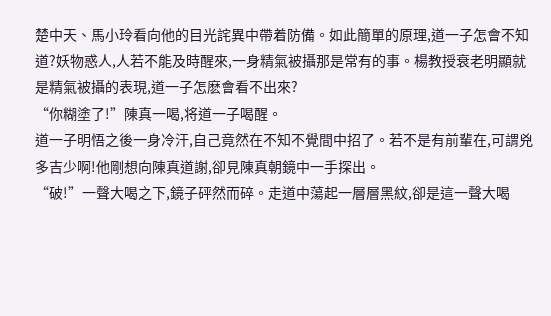楚中天、馬小玲看向他的目光詫異中帶着防備。如此簡單的原理,道一子怎會不知道?妖物惑人,人若不能及時醒來,一身精氣被攝那是常有的事。楊教授衰老明顯就是精氣被攝的表現,道一子怎麽會看不出來?
“你糊塗了!”陳真一喝,将道一子喝醒。
道一子明悟之後一身冷汗,自己竟然在不知不覺間中招了。若不是有前輩在,可謂兇多吉少啊!他剛想向陳真道謝,卻見陳真朝鏡中一手探出。
“破!”一聲大喝之下,鏡子砰然而碎。走道中蕩起一層層黑紋,卻是這一聲大喝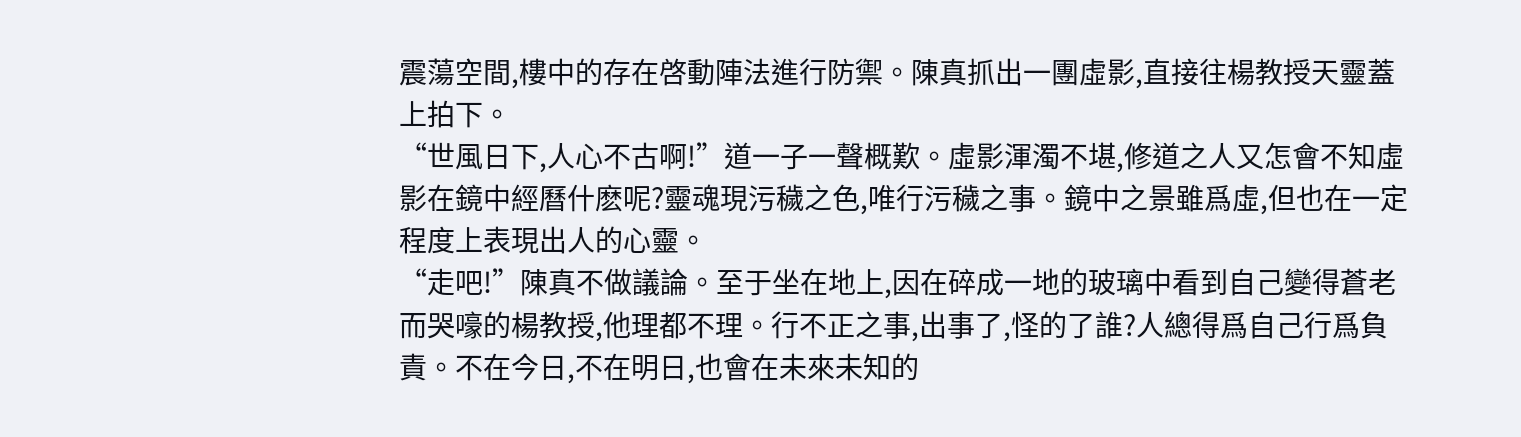震蕩空間,樓中的存在啓動陣法進行防禦。陳真抓出一團虛影,直接往楊教授天靈蓋上拍下。
“世風日下,人心不古啊!”道一子一聲概歎。虛影渾濁不堪,修道之人又怎會不知虛影在鏡中經曆什麽呢?靈魂現污穢之色,唯行污穢之事。鏡中之景雖爲虛,但也在一定程度上表現出人的心靈。
“走吧!”陳真不做議論。至于坐在地上,因在碎成一地的玻璃中看到自己變得蒼老而哭嚎的楊教授,他理都不理。行不正之事,出事了,怪的了誰?人總得爲自己行爲負責。不在今日,不在明日,也會在未來未知的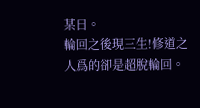某日。
輪回之後現三生!修道之人爲的卻是超脫輪回。